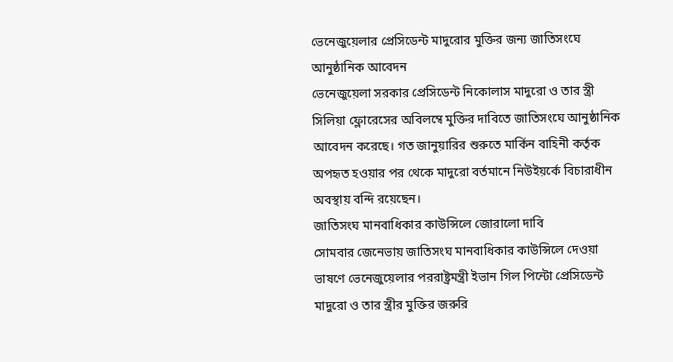ভেনেজুয়েলার প্রেসিডেন্ট মাদুরোর মুক্তির জন্য জাতিসংঘে আনুষ্ঠানিক আবেদন
ভেনেজুয়েলা সরকার প্রেসিডেন্ট নিকোলাস মাদুরো ও তার স্ত্রী সিলিয়া ফ্লোরেসের অবিলম্বে মুক্তির দাবিতে জাতিসংঘে আনুষ্ঠানিক আবেদন করেছে। গত জানুয়ারির শুরুতে মার্কিন বাহিনী কর্তৃক অপহৃত হওয়ার পর থেকে মাদুরো বর্তমানে নিউইয়র্কে বিচারাধীন অবস্থায় বন্দি রয়েছেন।
জাতিসংঘ মানবাধিকার কাউন্সিলে জোরালো দাবি
সোমবার জেনেভায় জাতিসংঘ মানবাধিকার কাউন্সিলে দেওয়া ভাষণে ভেনেজুয়েলার পররাষ্ট্রমন্ত্রী ইভান গিল পিন্টো প্রেসিডেন্ট মাদুরো ও তার স্ত্রীর মুক্তির জরুরি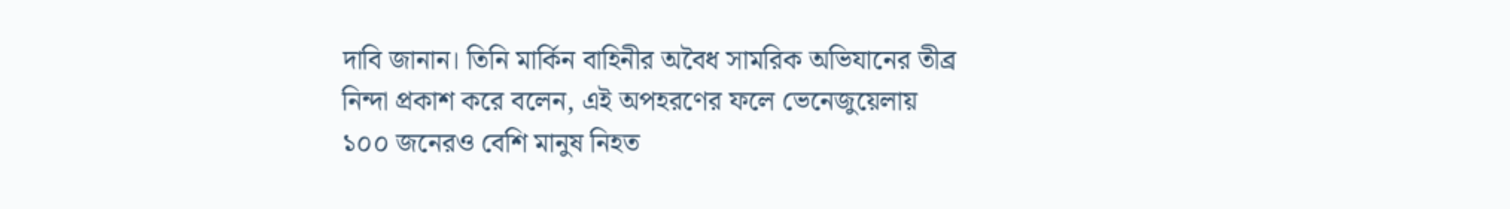দাবি জানান। তিনি মার্কিন বাহিনীর অবৈধ সামরিক অভিযানের তীব্র নিন্দা প্রকাশ করে বলেন, এই অপহরণের ফলে ভেনেজুয়েলায় ১০০ জনেরও বেশি মানুষ নিহত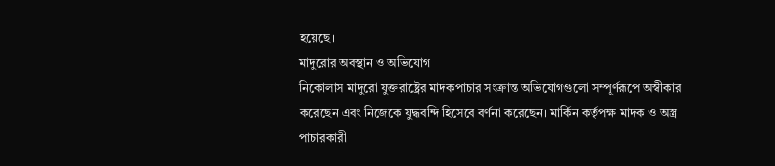হয়েছে।
মাদুরোর অবস্থান ও অভিযোগ
নিকোলাস মাদুরো যুক্তরাষ্ট্রের মাদকপাচার সংক্রান্ত অভিযোগগুলো সম্পূর্ণরূপে অস্বীকার করেছেন এবং নিজেকে যুদ্ধবন্দি হিসেবে বর্ণনা করেছেন। মার্কিন কর্তৃপক্ষ মাদক ও অস্ত্র পাচারকারী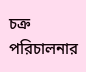চক্র পরিচালনার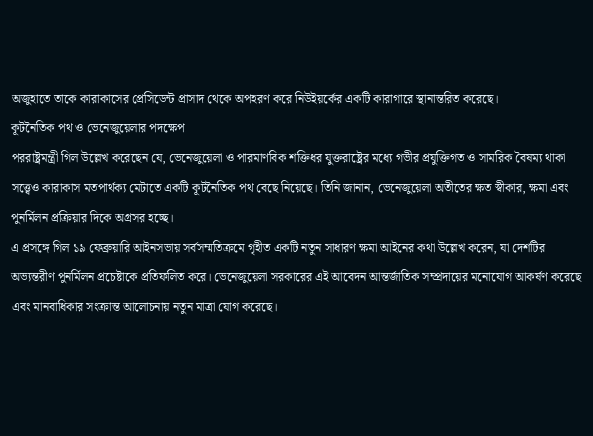অজুহাতে তাকে কারাকাসের প্রেসিডেন্ট প্রাসাদ থেকে অপহরণ করে নিউইয়র্কের একটি কারাগারে স্থানান্তরিত করেছে।
কূটনৈতিক পথ ও ভেনেজুয়েলার পদক্ষেপ
পররাষ্ট্রমন্ত্রী গিল উল্লেখ করেছেন যে, ভেনেজুয়েলা ও পারমাণবিক শক্তিধর যুক্তরাষ্ট্রের মধ্যে গভীর প্রযুক্তিগত ও সামরিক বৈষম্য থাকা সত্ত্বেও কারাকাস মতপার্থক্য মেটাতে একটি কূটনৈতিক পথ বেছে নিয়েছে। তিনি জানান, ভেনেজুয়েলা অতীতের ক্ষত স্বীকার, ক্ষমা এবং পুনর্মিলন প্রক্রিয়ার দিকে অগ্রসর হচ্ছে।
এ প্রসঙ্গে গিল ১৯ ফেব্রুয়ারি আইনসভায় সর্বসম্মতিক্রমে গৃহীত একটি নতুন সাধারণ ক্ষমা আইনের কথা উল্লেখ করেন, যা দেশটির অভ্যন্তরীণ পুনর্মিলন প্রচেষ্টাকে প্রতিফলিত করে। ভেনেজুয়েলা সরকারের এই আবেদন আন্তর্জাতিক সম্প্রদায়ের মনোযোগ আকর্ষণ করেছে এবং মানবাধিকার সংক্রান্ত আলোচনায় নতুন মাত্রা যোগ করেছে।